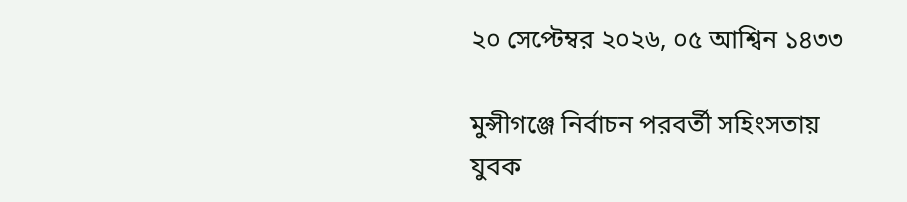২০ সেপ্টেম্বর ২০২৬, ০৫ আশ্বিন ১৪৩৩

মুন্সীগঞ্জে নির্বাচন পরবর্তী সহিংসতায় যুবক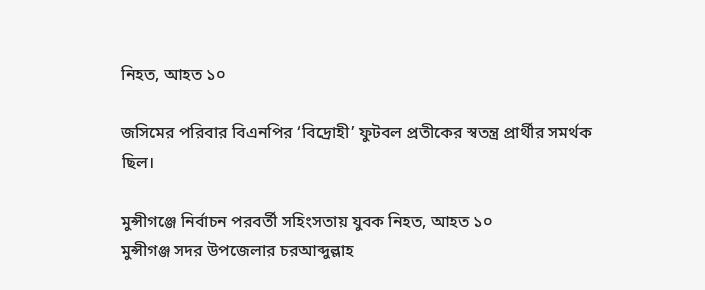নিহত, আহত ১০

জসিমের পরিবার বিএনপির ‘বিদ্রোহী’ ফুটবল প্রতীকের স্বতন্ত্র প্রার্থীর সমর্থক ছিল।

মুন্সীগঞ্জে নির্বাচন পরবর্তী সহিংসতায় যুবক নিহত, আহত ১০
মুন্সীগঞ্জ সদর উপজেলার চরআব্দুল্লাহ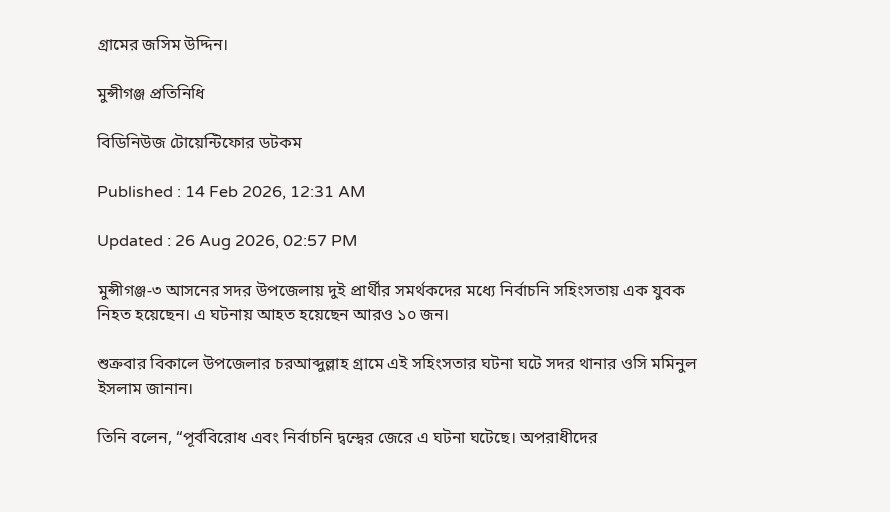গ্রামের জসিম উদ্দিন।

মুন্সীগঞ্জ প্রতিনিধি

বিডিনিউজ টোয়েন্টিফোর ডটকম

Published : 14 Feb 2026, 12:31 AM

Updated : 26 Aug 2026, 02:57 PM

মুন্সীগঞ্জ-৩ আসনের সদর উপজেলায় দুই প্রার্থীর সমর্থকদের মধ্যে নির্বাচনি সহিংসতায় এক যুবক নিহত হয়েছেন। এ ঘটনায় আহত হয়েছেন আরও ১০ জন।

শুক্রবার বিকালে উপজেলার চরআব্দুল্লাহ গ্রামে এই সহিংসতার ঘটনা ঘটে সদর থানার ওসি মমিনুল ইসলাম জানান।

তিনি বলেন, “পূর্ববিরোধ এবং নির্বাচনি দ্বন্দ্বের জেরে এ ঘটনা ঘটেছে। অপরাধীদের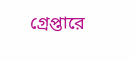গ্রেপ্তারে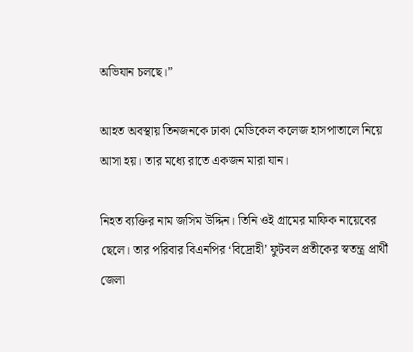অভিযান চলছে।”

আহত অবস্থায় তিনজনকে ঢাকা মেডিকেল কলেজ হাসপাতালে নিয়ে আসা হয়। তার মধ্যে রাতে একজন মারা যান।

নিহত ব্যক্তির নাম জসিম উদ্দিন। তিনি ওই গ্রামের মাফিক নায়েবের ছেলে। তার পরিবার বিএনপির ‘বিদ্রোহী’ ফুটবল প্রতীকের স্বতন্ত্র প্রার্থী জেলা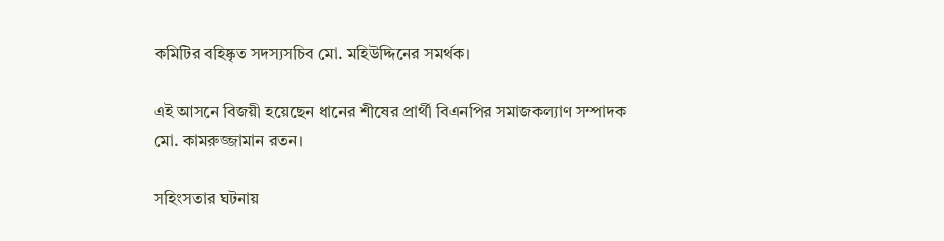কমিটির বহিষ্কৃত সদস্যসচিব মো. মহিউদ্দিনের সমর্থক।

এই আসনে বিজয়ী হয়েছেন ধানের শীষের প্রার্থী বিএনপির সমাজকল্যাণ সম্পাদক মো. কামরুজ্জামান রতন।

সহিংসতার ঘটনায়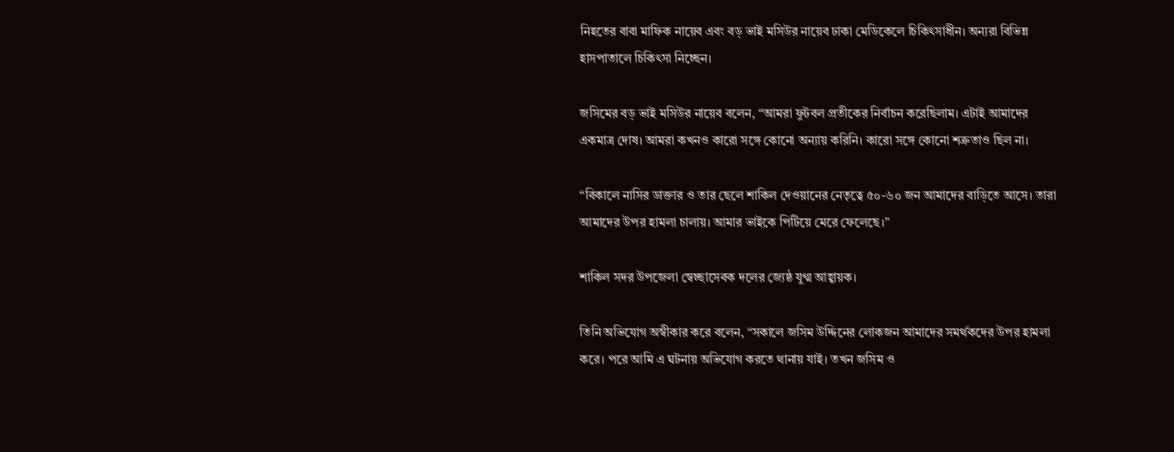নিহতের বাবা মাফিক নায়েব এবং বড় ভাই মসিউর নায়েব ঢাকা মেডিকেলে চিকিৎসাধীন। অন্যরা বিভিন্ন হাসপাতালে চিকিৎসা নিচ্ছেন।

জসিমের বড় ভাই মসিউর নায়েব বলেন, “আমরা ফুটবল প্রতীকের নির্বাচন করেছিলাম। এটাই আমাদের একমাত্র দোষ। আমরা কখনও কারো সঙ্গে কোনো অন্যায় করিনি। কারো সঙ্গে কোনো শত্রুতাও ছিল না।

“বিকালে নাসির ডাক্তার ও তার ছেলে শাকিল দেওয়ানের নেতৃত্বে ৫০-৬০ জন আমাদের বাড়িতে আসে। তারা আমাদের উপর হামলা চালায়। আমার ভাইকে পিটিয়ে মেরে ফেলেছে।”

শাকিল সদর উপজেলা স্বেচ্ছাসেবক দলের জ্যেষ্ঠ যুগ্ম আহ্বায়ক।

তিনি অভিযোগ অস্বীকার করে বলেন, “সকালে জসিম উদ্দিনের লোকজন আমাদের সমর্থকদের উপর হামলা করে। পরে আমি এ ঘটনায় অভিযোগ করতে থানায় যাই। তখন জসিম ও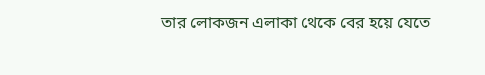তার লোকজন এলাকা থেকে বের হয়ে যেতে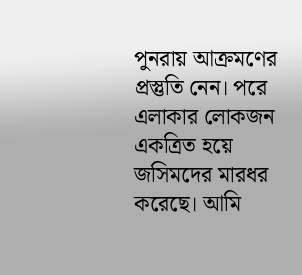পুনরায় আক্রমণের প্রস্তুতি নেন। পরে এলাকার লোকজন একত্রিত হয়ে জসিমদের মারধর করেছে। আমি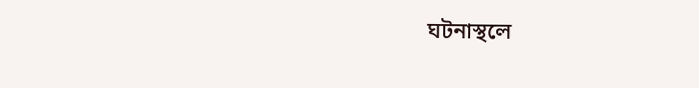ঘটনাস্থলে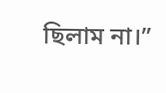ছিলাম না।”